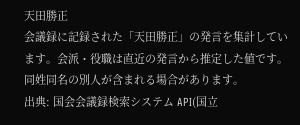天田勝正
会議録に記録された「天田勝正」の発言を集計しています。会派・役職は直近の発言から推定した値です。同姓同名の別人が含まれる場合があります。
出典: 国会会議録検索システム API(国立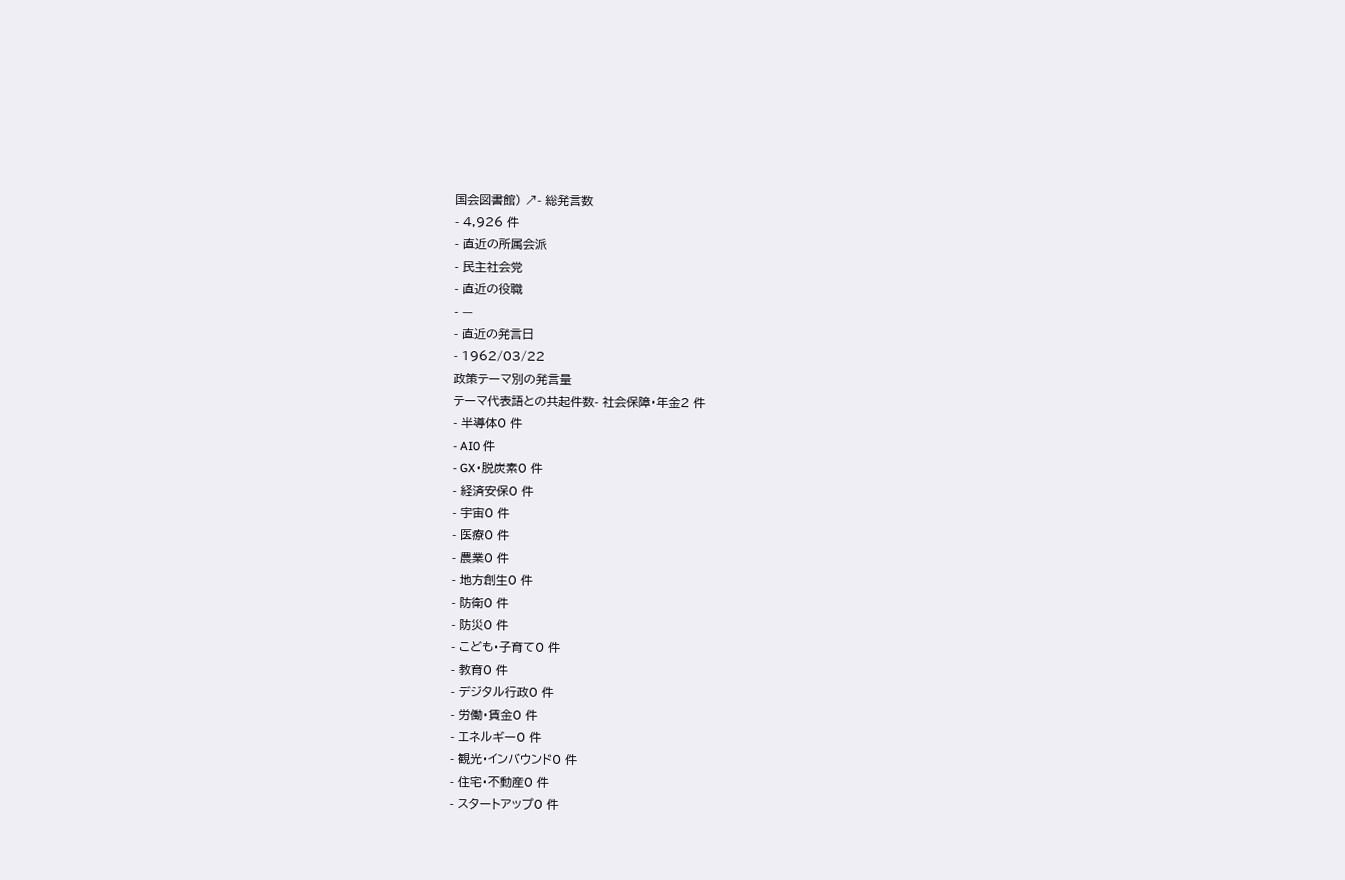国会図書館) ↗- 総発言数
- 4,926 件
- 直近の所属会派
- 民主社会党
- 直近の役職
- —
- 直近の発言日
- 1962/03/22
政策テーマ別の発言量
テーマ代表語との共起件数- 社会保障・年金2 件
- 半導体0 件
- AI0 件
- GX・脱炭素0 件
- 経済安保0 件
- 宇宙0 件
- 医療0 件
- 農業0 件
- 地方創生0 件
- 防衛0 件
- 防災0 件
- こども・子育て0 件
- 教育0 件
- デジタル行政0 件
- 労働・賃金0 件
- エネルギー0 件
- 観光・インバウンド0 件
- 住宅・不動産0 件
- スタートアップ0 件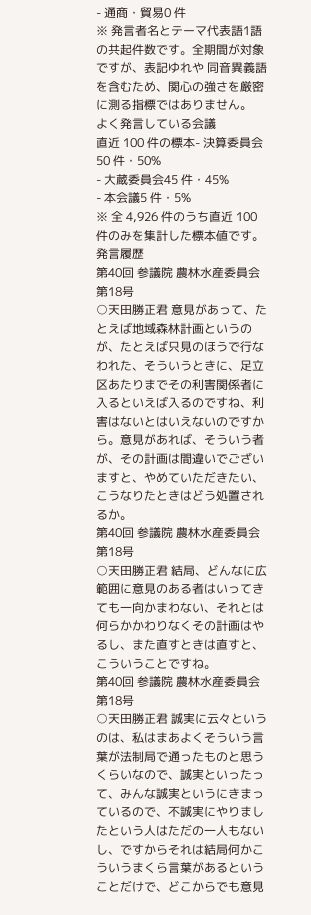- 通商・貿易0 件
※ 発言者名とテーマ代表語1語の共起件数です。全期間が対象ですが、表記ゆれや 同音異義語を含むため、関心の強さを厳密に測る指標ではありません。
よく発言している会議
直近 100 件の標本- 決算委員会50 件・50%
- 大蔵委員会45 件・45%
- 本会議5 件・5%
※ 全 4,926 件のうち直近 100 件のみを集計した標本値です。
発言履歴
第40回 参議院 農林水産委員会 第18号
○天田勝正君 意見があって、たとえば地域森林計画というのが、たとえば只見のほうで行なわれた、そういうときに、足立区あたりまでその利害関係者に入るといえば入るのですね、利害はないとはいえないのですから。意見があれば、そういう者が、その計画は間違いでございますと、やめていただきたい、こうなりたときはどう処置されるか。
第40回 参議院 農林水産委員会 第18号
○天田勝正君 結局、どんなに広範囲に意見のある者はいってきても一向かまわない、それとは何らかかわりなくその計画はやるし、また直すときは直すと、こういうことですね。
第40回 参議院 農林水産委員会 第18号
○天田勝正君 誠実に云々というのは、私はまあよくそういう言葉が法制局で通ったものと思うくらいなので、誠実といったって、みんな誠実というにきまっているので、不誠実にやりましたという人はただの一人もないし、ですからそれは結局何かこういうまくら言葉があるということだけで、どこからでも意見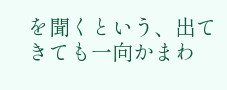を聞くという、出てきても一向かまわ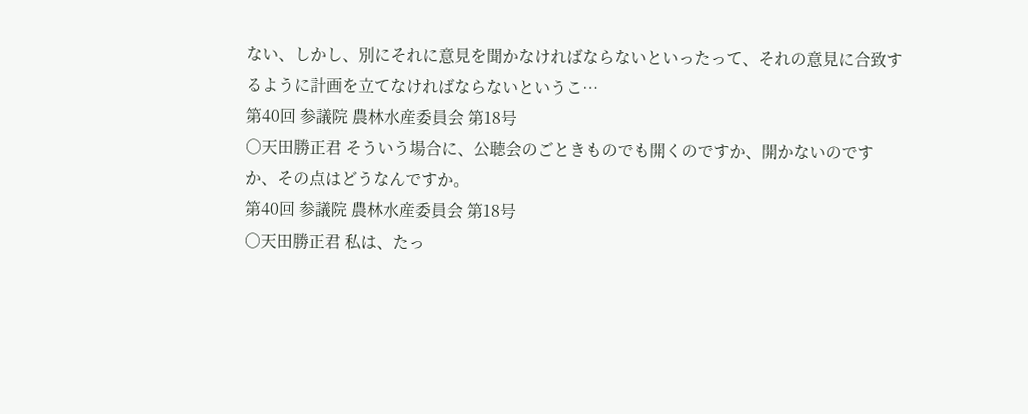ない、しかし、別にそれに意見を聞かなければならないといったって、それの意見に合致するように計画を立てなければならないというこ…
第40回 参議院 農林水産委員会 第18号
○天田勝正君 そういう場合に、公聴会のごときものでも開くのですか、開かないのですか、その点はどうなんですか。
第40回 参議院 農林水産委員会 第18号
○天田勝正君 私は、たっ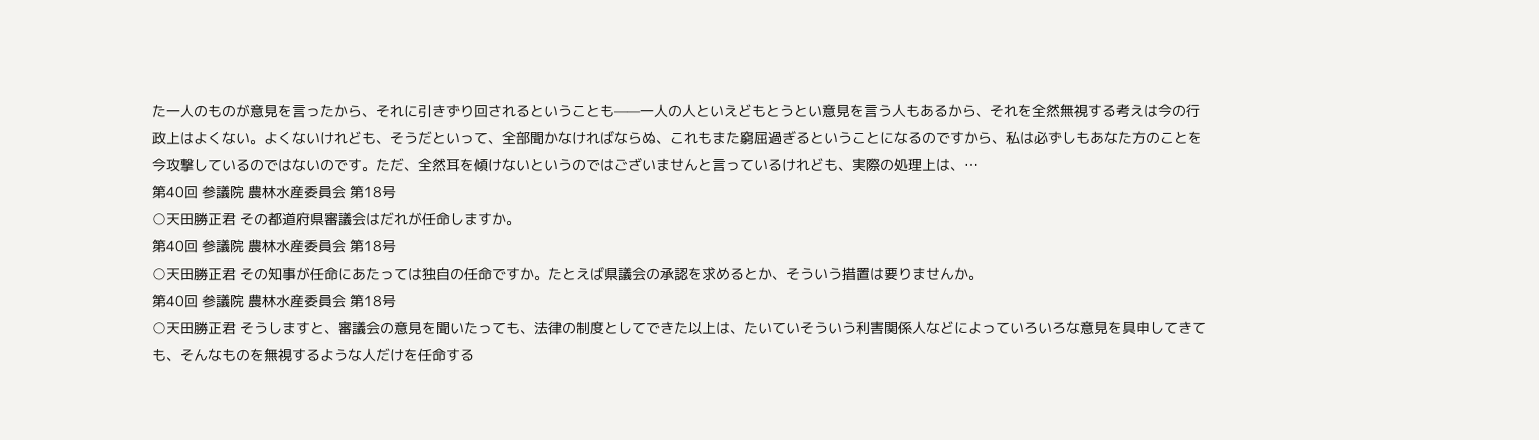た一人のものが意見を言ったから、それに引きずり回されるということも——一人の人といえどもとうとい意見を言う人もあるから、それを全然無視する考えは今の行政上はよくない。よくないけれども、そうだといって、全部聞かなければならぬ、これもまた窮屈過ぎるということになるのですから、私は必ずしもあなた方のことを今攻撃しているのではないのです。ただ、全然耳を傾けないというのではございませんと言っているけれども、実際の処理上は、…
第40回 参議院 農林水産委員会 第18号
○天田勝正君 その都道府県審議会はだれが任命しますか。
第40回 参議院 農林水産委員会 第18号
○天田勝正君 その知事が任命にあたっては独自の任命ですか。たとえば県議会の承認を求めるとか、そういう措置は要りませんか。
第40回 参議院 農林水産委員会 第18号
○天田勝正君 そうしますと、審議会の意見を聞いたっても、法律の制度としてできた以上は、たいていそういう利害関係人などによっていろいろな意見を具申してきても、そんなものを無視するような人だけを任命する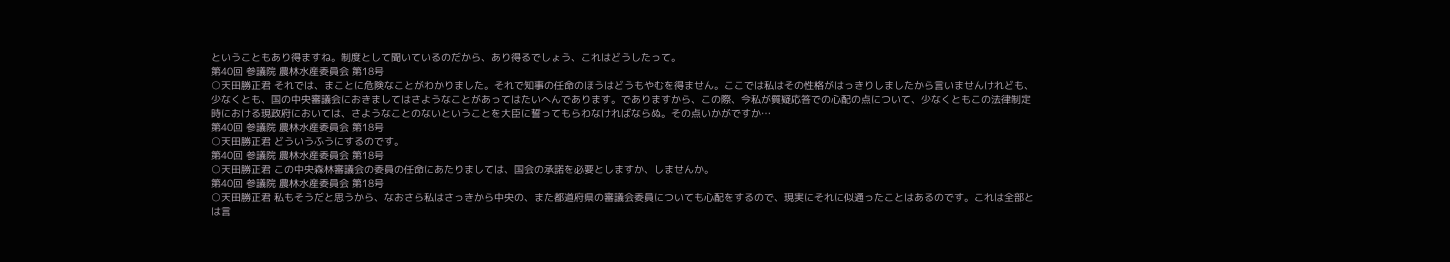ということもあり得ますね。制度として聞いているのだから、あり得るでしょう、これはどうしたって。
第40回 参議院 農林水産委員会 第18号
○天田勝正君 それでは、まことに危険なことがわかりました。それで知事の任命のほうはどうもやむを得ません。ここでは私はその性格がはっきりしましたから言いませんけれども、少なくとも、国の中央審議会におきましてはさようなことがあってはたいへんであります。でありますから、この際、今私が質疑応答での心配の点について、少なくともこの法律制定時における現政府においては、さようなことのないということを大臣に誓ってもらわなければならぬ。その点いかがですか…
第40回 参議院 農林水産委員会 第18号
○天田勝正君 どういうふうにするのです。
第40回 参議院 農林水産委員会 第18号
○天田勝正君 この中央森林審議会の委員の任命にあたりましては、国会の承諾を必要としますか、しませんか。
第40回 参議院 農林水産委員会 第18号
○天田勝正君 私もそうだと思うから、なおさら私はさっきから中央の、また都道府県の審議会委員についても心配をするので、現実にそれに似通ったことはあるのです。これは全部とは言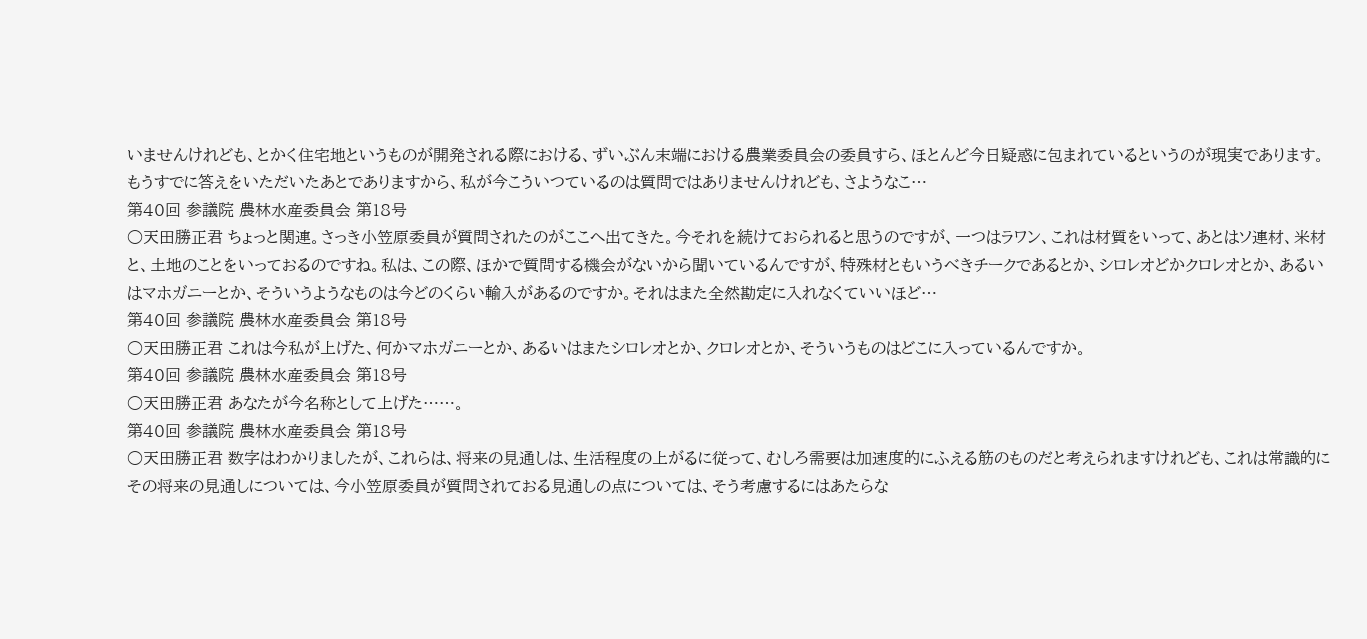いませんけれども、とかく住宅地というものが開発される際における、ずいぶん末端における農業委員会の委員すら、ほとんど今日疑惑に包まれているというのが現実であります。もうすでに答えをいただいたあとでありますから、私が今こういつているのは質問ではありませんけれども、さようなこ…
第40回 参議院 農林水産委員会 第18号
○天田勝正君 ちょっと関連。さっき小笠原委員が質問されたのがここへ出てきた。今それを続けておられると思うのですが、一つはラワン、これは材質をいって、あとはソ連材、米材と、土地のことをいっておるのですね。私は、この際、ほかで質問する機会がないから聞いているんですが、特殊材ともいうべきチークであるとか、シロレオどかクロレオとか、あるいはマホガニーとか、そういうようなものは今どのくらい輸入があるのですか。それはまた全然勘定に入れなくていいほど…
第40回 参議院 農林水産委員会 第18号
○天田勝正君 これは今私が上げた、何かマホガニーとか、あるいはまたシロレオとか、クロレオとか、そういうものはどこに入っているんですか。
第40回 参議院 農林水産委員会 第18号
○天田勝正君 あなたが今名称として上げた……。
第40回 参議院 農林水産委員会 第18号
○天田勝正君 数字はわかりましたが、これらは、将来の見通しは、生活程度の上がるに従って、むしろ需要は加速度的にふえる筋のものだと考えられますけれども、これは常識的にその将来の見通しについては、今小笠原委員が質問されておる見通しの点については、そう考慮するにはあたらな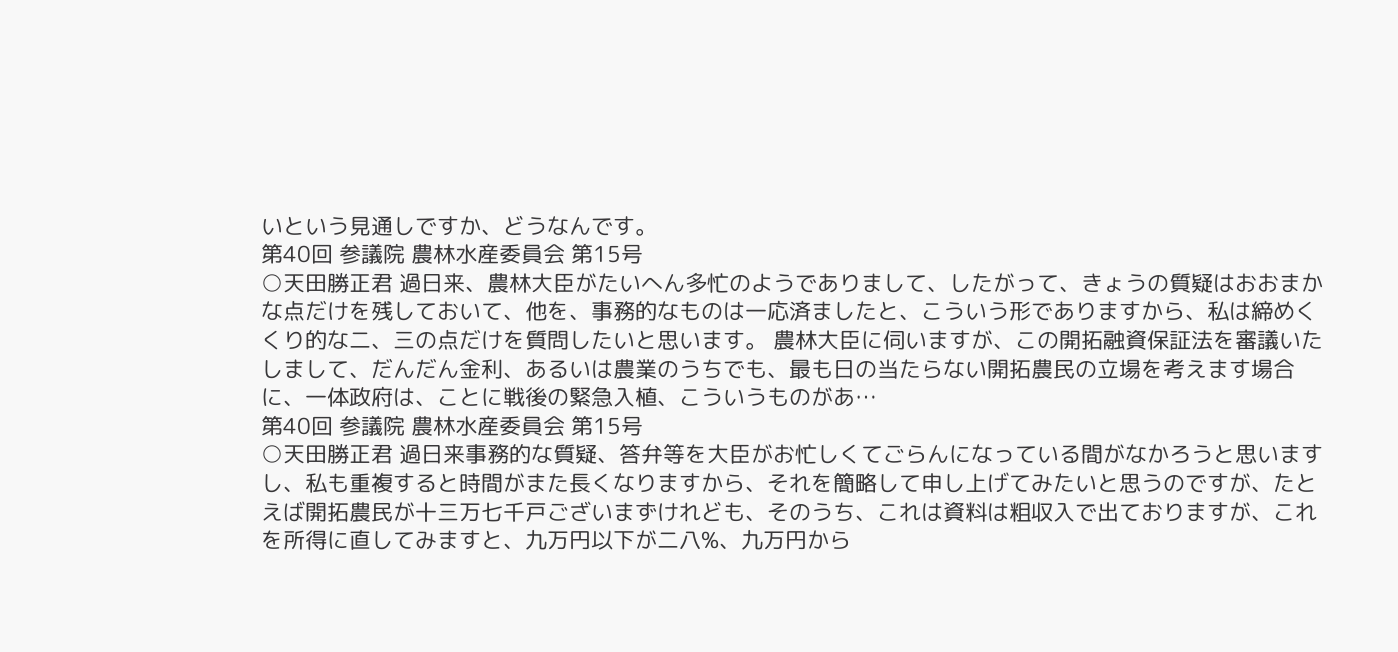いという見通しですか、どうなんです。
第40回 参議院 農林水産委員会 第15号
○天田勝正君 過日来、農林大臣がたいへん多忙のようでありまして、したがって、きょうの質疑はおおまかな点だけを残しておいて、他を、事務的なものは一応済ましたと、こういう形でありますから、私は締めくくり的な二、三の点だけを質問したいと思います。 農林大臣に伺いますが、この開拓融資保証法を審議いたしまして、だんだん金利、あるいは農業のうちでも、最も日の当たらない開拓農民の立場を考えます場合に、一体政府は、ことに戦後の緊急入植、こういうものがあ…
第40回 参議院 農林水産委員会 第15号
○天田勝正君 過日来事務的な質疑、答弁等を大臣がお忙しくてごらんになっている間がなかろうと思いますし、私も重複すると時間がまた長くなりますから、それを簡略して申し上げてみたいと思うのですが、たとえば開拓農民が十三万七千戸ございまずけれども、そのうち、これは資料は粗収入で出ておりますが、これを所得に直してみますと、九万円以下が二八%、九万円から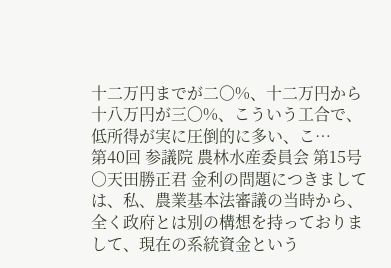十二万円までが二〇%、十二万円から十八万円が三〇%、こういう工合で、低所得が実に圧倒的に多い、こ…
第40回 参議院 農林水産委員会 第15号
○天田勝正君 金利の問題につきましては、私、農業基本法審議の当時から、全く政府とは別の構想を持っておりまして、現在の系統資金という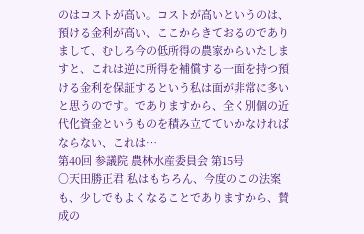のはコストが高い。コストが高いというのは、預ける金利が高い、ここからきておるのでありまして、むしろ今の低所得の農家からいたしますと、これは逆に所得を補償する一面を持つ預ける金利を保証するという私は面が非常に多いと思うのです。でありますから、全く別個の近代化資金というものを積み立てていかなければならない、これは…
第40回 参議院 農林水産委員会 第15号
○天田勝正君 私はもちろん、今度のこの法案も、少しでもよくなることでありますから、賛成の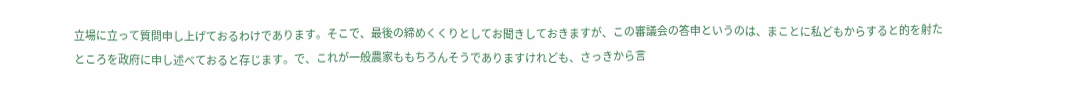立場に立って質問申し上げておるわけであります。そこで、最後の締めくくりとしてお聞きしておきますが、この審議会の答申というのは、まことに私どもからすると的を射たところを政府に申し述べておると存じます。で、これが一般農家ももちろんそうでありますけれども、さっきから言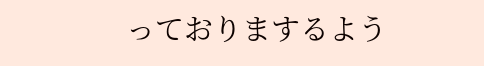っておりまするよう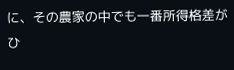に、その農家の中でも一番所得格差がひ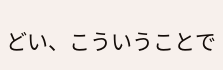どい、こういうことで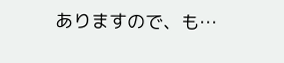ありますので、も…